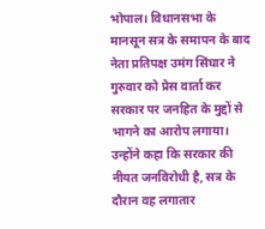भोपाल। विधानसभा के मानसून सत्र के समापन के बाद नेता प्रतिपक्ष उमंग सिंघार ने गुरुवार को प्रेस वार्ता कर सरकार पर जनहित के मुद्दों से भागने का आरोप लगाया। उन्होंने कहा कि सरकार की नीयत जनविरोधी है, सत्र के दौरान वह लगातार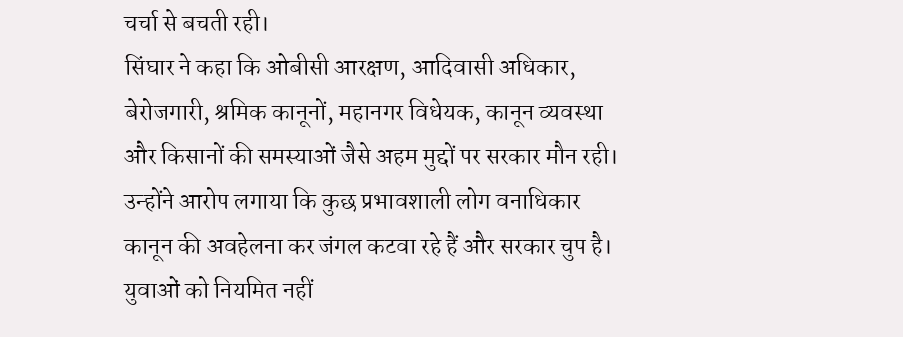चर्चा से बचती रही।
सिंघार ने कहा कि ओबीसी आरक्षण, आदिवासी अधिकार, बेरोजगारी, श्रमिक कानूनों, महानगर विधेयक, कानून व्यवस्था और किसानों की समस्याओं जैसे अहम मुद्दों पर सरकार मौन रही। उन्होंने आरोप लगाया कि कुछ प्रभावशाली लोग वनाधिकार कानून की अवहेलना कर जंगल कटवा रहे हैं और सरकार चुप है।
युवाओं को नियमित नहीं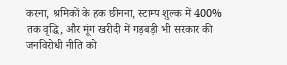करना, श्रमिकों के हक छीनना, स्टाम्प शुल्क में 400% तक वृद्धि, और मूंग खरीदी में गड़बड़ी भी सरकार की जनविरोधी नीति को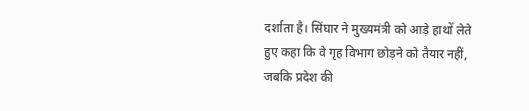दर्शाता है। सिंघार ने मुख्यमंत्री को आड़े हाथों लेते हुए कहा कि वे गृह विभाग छोड़ने को तैयार नहीं, जबकि प्रदेश की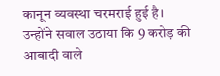कानून व्यवस्था चरमराई हुई है।
उन्होंने सवाल उठाया कि 9 करोड़ की आबादी वाले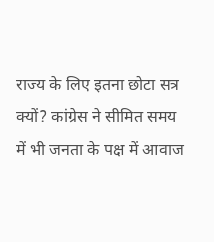राज्य के लिए इतना छोटा सत्र क्यों? कांग्रेस ने सीमित समय में भी जनता के पक्ष में आवाज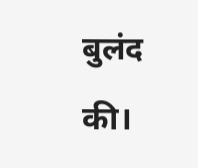बुलंद की।